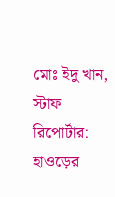মোঃ ইদু খান, স্টাফ রিপোর্টার:
হাওড়ের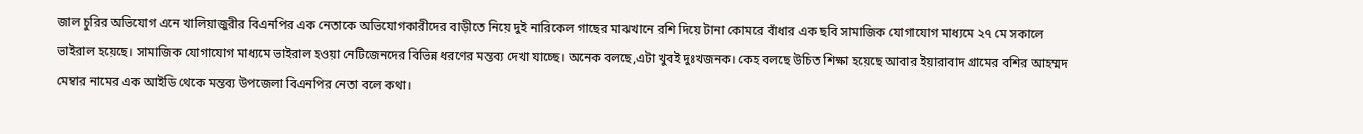জাল চুরির অভিযোগ এনে খালিয়াজুরীর বিএনপির এক নেতাকে অভিযোগকারীদের বাড়ীতে নিয়ে দুই নারিকেল গাছের মাঝখানে রশি দিয়ে টানা কোমরে বাঁধার এক ছবি সামাজিক যোগাযোগ মাধ্যমে ২৭ মে সকালে ভাইরাল হয়েছে। সামাজিক যোগাযোগ মাধ্যমে ভাইরাল হওয়া নেটিজেনদের বিভিন্ন ধরণের মন্তব্য দেখা যাচ্ছে। অনেক বলছে,এটা খুবই দুঃখজনক। কেহ বলছে উচিত শিক্ষা হয়েছে আবার ইয়ারাবাদ গ্রামের বশির আহম্মদ মেম্বার নামের এক আইডি থেকে মন্তব্য উপজেলা বিএনপির নেতা বলে কথা।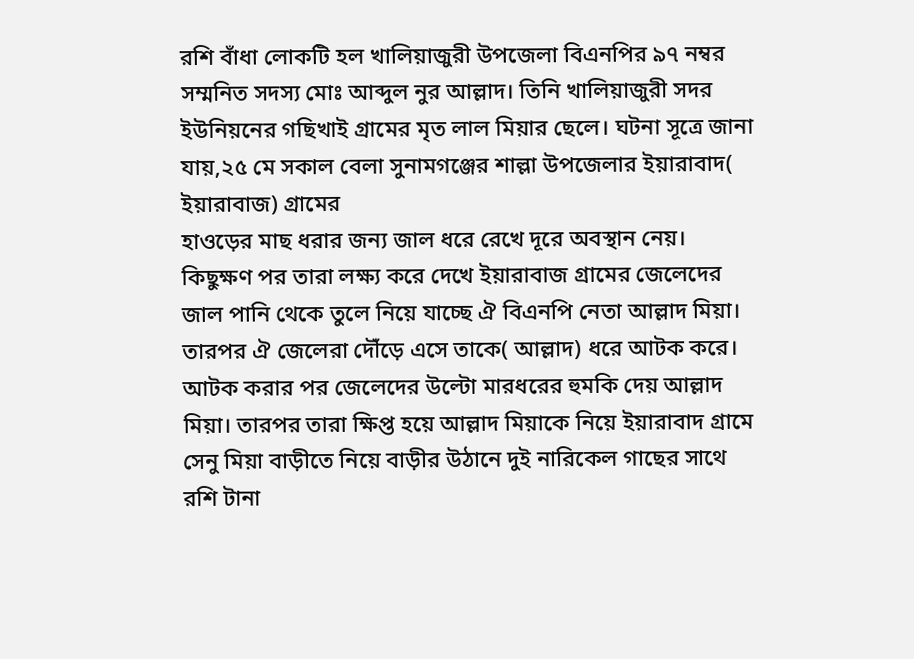রশি বাঁধা লোকটি হল খালিয়াজুরী উপজেলা বিএনপির ৯৭ নম্বর সম্মনিত সদস্য মোঃ আব্দুল নুর আল্লাদ। তিনি খালিয়াজুরী সদর ইউনিয়নের গছিখাই গ্রামের মৃত লাল মিয়ার ছেলে। ঘটনা সূত্রে জানা যায়,২৫ মে সকাল বেলা সুনামগঞ্জের শাল্লা উপজেলার ইয়ারাবাদ( ইয়ারাবাজ) গ্রামের
হাওড়ের মাছ ধরার জন্য জাল ধরে রেখে দূরে অবস্থান নেয়। কিছুক্ষণ পর তারা লক্ষ্য করে দেখে ইয়ারাবাজ গ্রামের জেলেদের জাল পানি থেকে তুলে নিয়ে যাচ্ছে ঐ বিএনপি নেতা আল্লাদ মিয়া। তারপর ঐ জেলেরা দৌঁড়ে এসে তাকে( আল্লাদ) ধরে আটক করে। আটক করার পর জেলেদের উল্টো মারধরের হুমকি দেয় আল্লাদ মিয়া। তারপর তারা ক্ষিপ্ত হয়ে আল্লাদ মিয়াকে নিয়ে ইয়ারাবাদ গ্রামে সেনু মিয়া বাড়ীতে নিয়ে বাড়ীর উঠানে দুই নারিকেল গাছের সাথে রশি টানা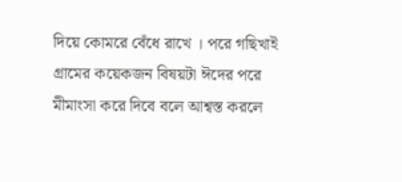দিয়ে কোমরে বেঁধে রাখে । পরে গছিখাই গ্রামের কয়েকজন বিষয়টা ঈদের পরে মীমাংসা করে দিবে বলে আশ্বস্ত করলে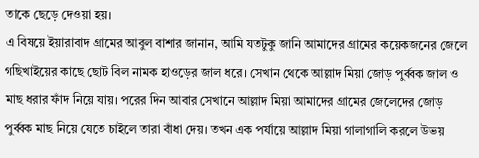তাকে ছেড়ে দেওয়া হয়।
এ বিষয়ে ইয়ারাবাদ গ্রামের আবুল বাশার জানান, আমি যতটুকু জানি আমাদের গ্রামের কয়েকজনের জেলে গছিখাইয়ের কাছে ছোট বিল নামক হাওড়ের জাল ধরে। সেখান থেকে আল্লাদ মিয়া জোড় পুর্ব্বক জাল ও মাছ ধরার ফাঁদ নিয়ে যায়। পরের দিন আবার সেখানে আল্লাদ মিয়া আমাদের গ্রামের জেলেদের জোড় পুর্ব্বক মাছ নিয়ে যেতে চাইলে তারা বাঁধা দেয়। তখন এক পর্যায়ে আল্লাদ মিয়া গালাগালি করলে উভয়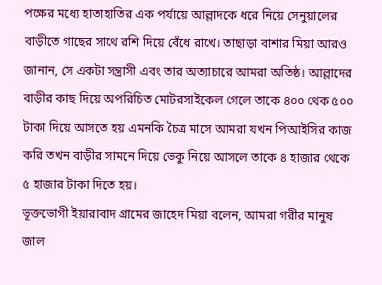পক্ষের মধ্যে হাতাহাতির এক পর্যায়ে আল্লাদকে ধরে নিয়ে সেনুয়ালের বাড়ীতে গাছের সাথে রশি দিয়ে বেঁধে রাখে। তাছাড়া বাশার মিয়া আরও জানান, সে একটা সন্ত্রাসী এবং তার অত্যাচারে আমরা অতিষ্ঠ। আল্লাদের বাড়ীর কাছ দিয়ে অপরিচিত মোটরসাইকেল গেলে তাকে ৪০০ থেক ৫০০ টাকা দিয়ে আসতে হয় এমনকি চৈত্র মাসে আমরা যখন পিআইসির কাজ করি তখন বাড়ীর সামনে দিয়ে ভেকু নিয়ে আসলে তাকে ৪ হাজার থেকে ৫ হাজার টাকা দিতে হয়।
ভূক্তভোগী ইয়ারাবাদ গ্রামের জাহেদ মিয়া বলেন, আমরা গরীর মানুষ জাল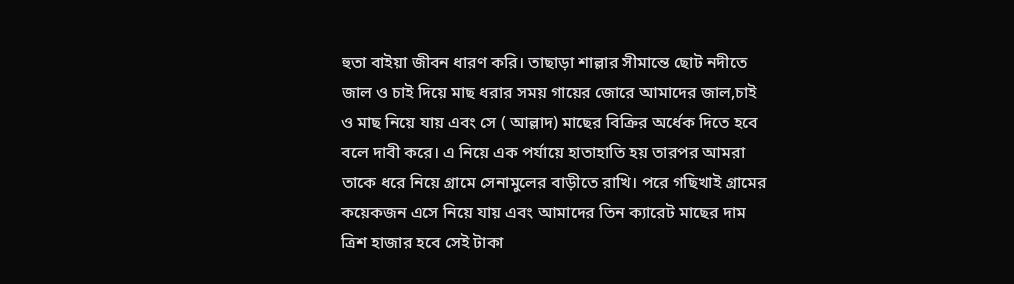হুতা বাইয়া জীবন ধারণ করি। তাছাড়া শাল্লার সীমান্তে ছোট নদীতে জাল ও চাই দিয়ে মাছ ধরার সময় গায়ের জোরে আমাদের জাল,চাই ও মাছ নিয়ে যায় এবং সে ( আল্লাদ) মাছের বিক্রির অর্ধেক দিতে হবে বলে দাবী করে। এ নিয়ে এক পর্যায়ে হাতাহাতি হয় তারপর আমরা তাকে ধরে নিয়ে গ্রামে সেনামুলের বাড়ীতে রাখি। পরে গছিখাই গ্রামের কয়েকজন এসে নিয়ে যায় এবং আমাদের তিন ক্যারেট মাছের দাম ত্রিশ হাজার হবে সেই টাকা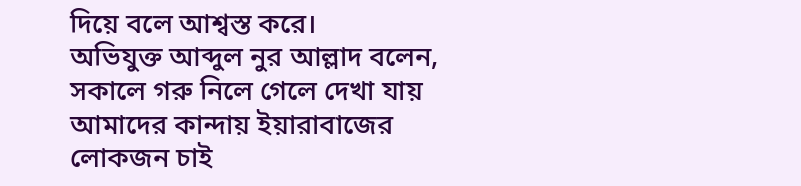দিয়ে বলে আশ্বস্ত করে।
অভিযুক্ত আব্দুল নুর আল্লাদ বলেন, সকালে গরু নিলে গেলে দেখা যায় আমাদের কান্দায় ইয়ারাবাজের লোকজন চাই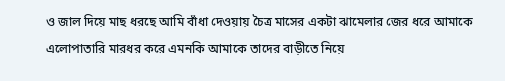ও জাল দিয়ে মাছ ধরছে আমি বাঁধা দেওয়ায় চৈত্র মাসের একটা ঝামেলার জের ধরে আমাকে এলোপাতারি মারধর করে এমনকি আমাকে তাদের বাড়ীতে নিয়ে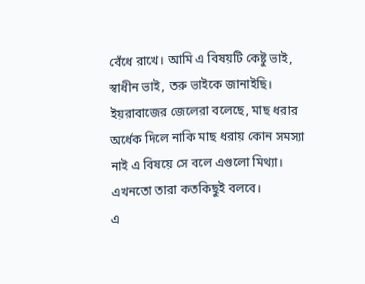বেঁধে রাখে। আমি এ বিষয়টি কেষ্টু ভাই, স্বাধীন ভাই, তরু ভাইকে জানাইছি। ইয়রাবাজের জেলেরা বলেছে, মাছ ধরার অর্ধেক দিলে নাকি মাছ ধরায় কোন সমস্যা নাই এ বিষয়ে সে বলে এগুলো মিথ্যা। এখনতো তারা কতকিছুই বলবে।
এ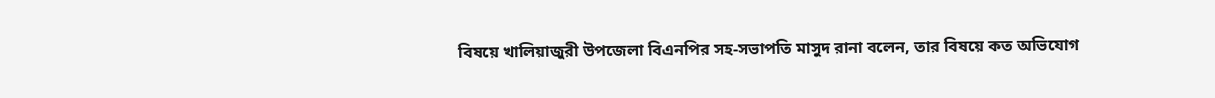বিষয়ে খালিয়াজুরী উপজেলা বিএনপির সহ-সভাপতি মাসুদ রানা বলেন, তার বিষয়ে কত অভিযোগ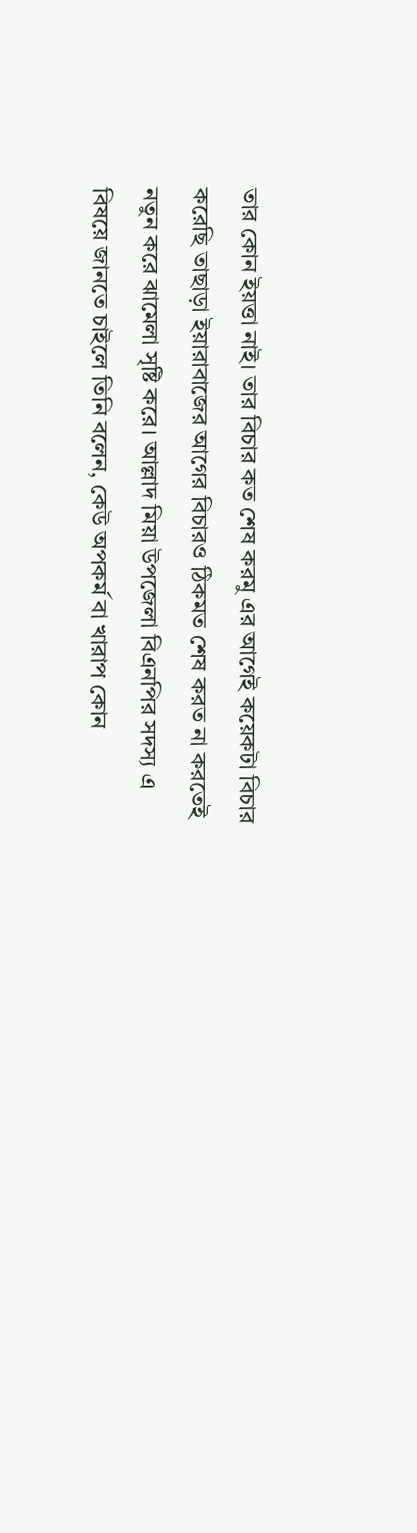তার কোন ইয়ত্তা নাই। তার বিচার কত শেষ করমু এর আগেই কয়েকটা বিচার করেছি তাছাড়া ইয়ারাবাজের আগের বিচারও ঠিকমত শেষ করত না করতেই নতুন করে ঝামেলা সৃষ্টি করে। আল্লাদ মিয়া উপজেলা বিএনপির সদস্য এ বিষয়ে জানতে চাইলে তিনি বলেন, কেউ অপকর্ম বা খারাপ কোন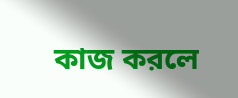কাজ করলে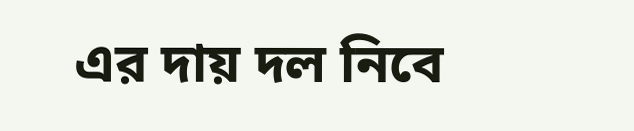এর দায় দল নিবে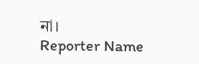না।
Reporter Name